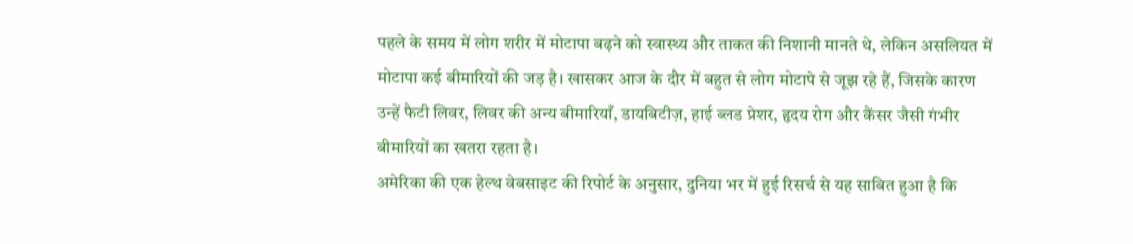पहले के समय में लोग शरीर में मोटापा बढ़ने को स्वास्थ्य और ताकत की निशानी मानते थे, लेकिन असलियत में मोटापा कई बीमारियों की जड़ है। खासकर आज के दौर में बहुत से लोग मोटापे से जूझ रहे हैं, जिसके कारण उन्हें फैटी लिवर, लिवर की अन्य बीमारियाँ, डायबिटीज़, हाई ब्लड प्रेशर, हृदय रोग और कैंसर जैसी गंभीर बीमारियों का खतरा रहता है।
अमेरिका की एक हेल्थ वेबसाइट की रिपोर्ट के अनुसार, दुनिया भर में हुई रिसर्च से यह साबित हुआ है कि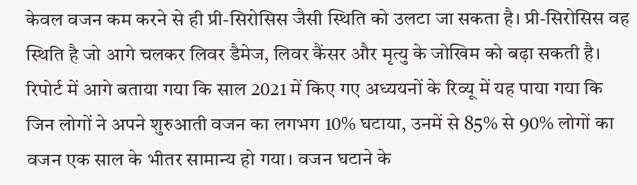केवल वजन कम करने से ही प्री-सिरोसिस जैसी स्थिति को उलटा जा सकता है। प्री-सिरोसिस वह स्थिति है जो आगे चलकर लिवर डैमेज, लिवर कैंसर और मृत्यु के जोखिम को बढ़ा सकती है। रिपोर्ट में आगे बताया गया कि साल 2021 में किए गए अध्ययनों के रिव्यू में यह पाया गया कि जिन लोगों ने अपने शुरुआती वजन का लगभग 10% घटाया, उनमें से 85% से 90% लोगों का वजन एक साल के भीतर सामान्य हो गया। वजन घटाने के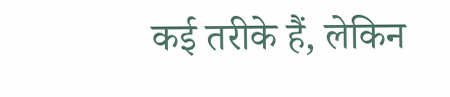कई तरीके हैं, लेकिन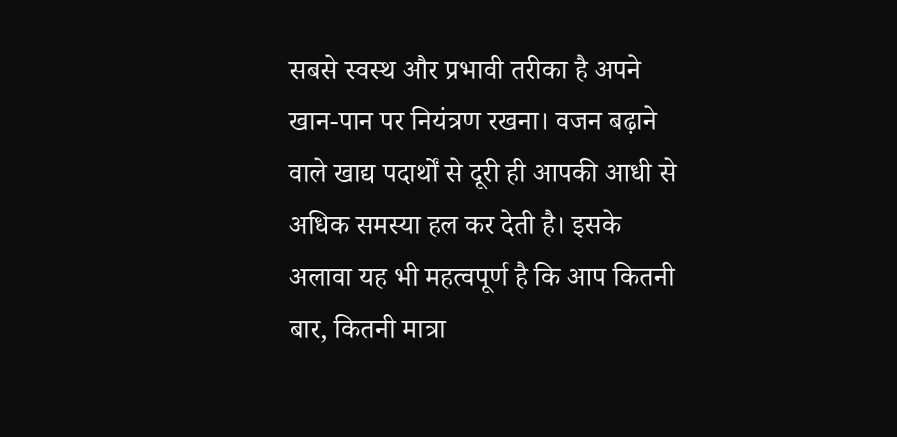सबसे स्वस्थ और प्रभावी तरीका है अपने खान-पान पर नियंत्रण रखना। वजन बढ़ाने वाले खाद्य पदार्थों से दूरी ही आपकी आधी से अधिक समस्या हल कर देती है। इसके अलावा यह भी महत्वपूर्ण है कि आप कितनी बार, कितनी मात्रा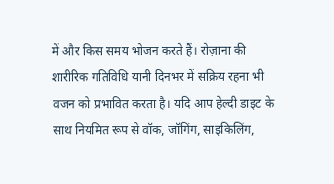में और किस समय भोजन करते हैं। रोज़ाना की शारीरिक गतिविधि यानी दिनभर में सक्रिय रहना भी वजन को प्रभावित करता है। यदि आप हेल्दी डाइट के साथ नियमित रूप से वॉक, जॉगिंग, साइकिलिंग,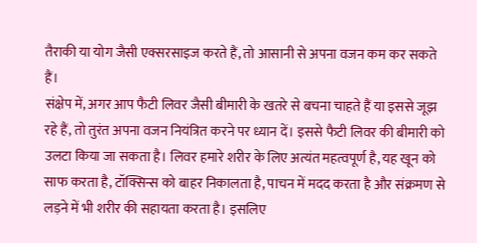तैराकी या योग जैसी एक्सरसाइज करते हैं, तो आसानी से अपना वजन कम कर सकते हैं।
संक्षेप में, अगर आप फैटी लिवर जैसी बीमारी के खतरे से बचना चाहते हैं या इससे जूझ रहे हैं, तो तुरंत अपना वजन नियंत्रित करने पर ध्यान दें। इससे फैटी लिवर की बीमारी को उलटा किया जा सकता है। लिवर हमारे शरीर के लिए अत्यंत महत्वपूर्ण है, यह खून को साफ करता है, टॉक्सिन्स को बाहर निकालता है, पाचन में मदद करता है और संक्रमण से लड़ने में भी शरीर की सहायता करता है। इसलिए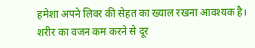हमेशा अपने लिवर की सेहत का ख्याल रखना आवश्यक है।
शरीर का वजन कम करने से दूर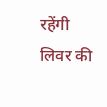रहेंगी लिवर की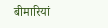बीमारियां